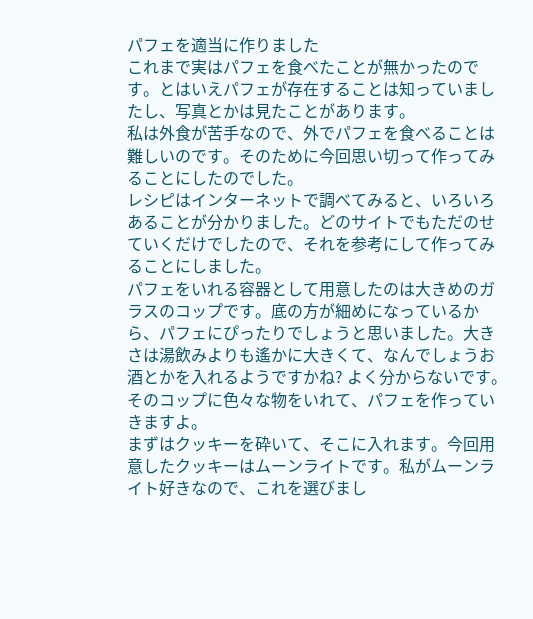パフェを適当に作りました
これまで実はパフェを食べたことが無かったのです。とはいえパフェが存在することは知っていましたし、写真とかは見たことがあります。
私は外食が苦手なので、外でパフェを食べることは難しいのです。そのために今回思い切って作ってみることにしたのでした。
レシピはインターネットで調べてみると、いろいろあることが分かりました。どのサイトでもただのせていくだけでしたので、それを参考にして作ってみることにしました。
パフェをいれる容器として用意したのは大きめのガラスのコップです。底の方が細めになっているから、パフェにぴったりでしょうと思いました。大きさは湯飲みよりも遙かに大きくて、なんでしょうお酒とかを入れるようですかね? よく分からないです。
そのコップに色々な物をいれて、パフェを作っていきますよ。
まずはクッキーを砕いて、そこに入れます。今回用意したクッキーはムーンライトです。私がムーンライト好きなので、これを選びまし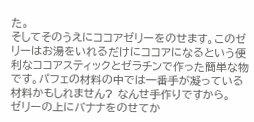た。
そしてそのうえにココアゼリーをのせます。このゼリーはお湯をいれるだけにココアになるという便利なココアスティックとゼラチンで作った簡単な物です。パフェの材料の中では一番手が凝っている材料かもしれません? なんせ手作りですから。
ゼリーの上にバナナをのせてか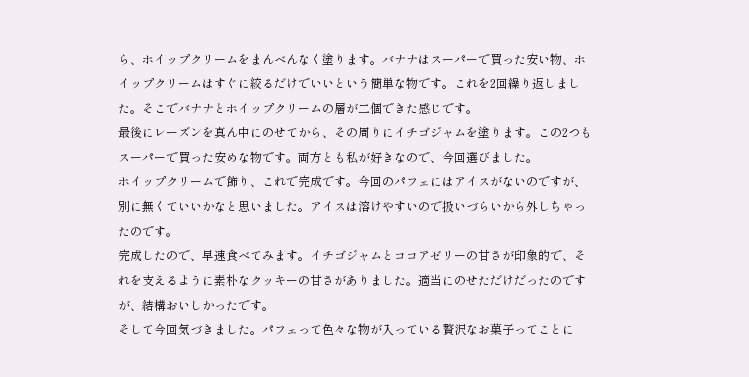ら、ホイップクリームをまんべんなく塗ります。バナナはスーパーで買った安い物、ホイップクリームはすぐに絞るだけでいいという簡単な物です。これを2回繰り返しました。そこでバナナとホイップクリームの層が二個できた感じです。
最後にレーズンを真ん中にのせてから、その周りにイチゴジャムを塗ります。この2つもスーパーで買った安めな物です。両方とも私が好きなので、今回選びました。
ホイップクリームで飾り、これで完成です。今回のパフェにはアイスがないのですが、別に無くていいかなと思いました。アイスは溶けやすいので扱いづらいから外しちゃったのです。
完成したので、早速食べてみます。イチゴジャムとココアゼリーの甘さが印象的で、それを支えるように素朴なクッキーの甘さがありました。適当にのせただけだったのですが、結構おいしかったです。
そして今回気づきました。パフェって色々な物が入っている贅沢なお菓子ってことに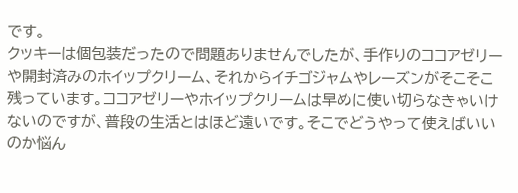です。
クッキーは個包装だったので問題ありませんでしたが、手作りのココアゼリーや開封済みのホイップクリーム、それからイチゴジャムやレーズンがそこそこ残っています。ココアゼリーやホイップクリームは早めに使い切らなきゃいけないのですが、普段の生活とはほど遠いです。そこでどうやって使えばいいのか悩ん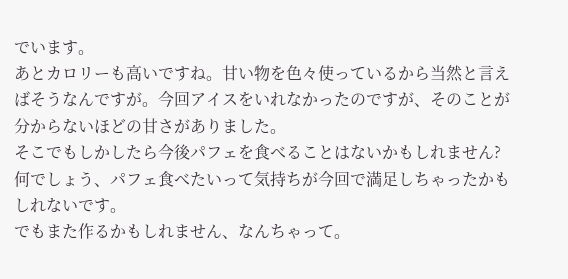でいます。
あとカロリーも高いですね。甘い物を色々使っているから当然と言えばそうなんですが。今回アイスをいれなかったのですが、そのことが分からないほどの甘さがありました。
そこでもしかしたら今後パフェを食べることはないかもしれません? 何でしょう、パフェ食べたいって気持ちが今回で満足しちゃったかもしれないです。
でもまた作るかもしれません、なんちゃって。